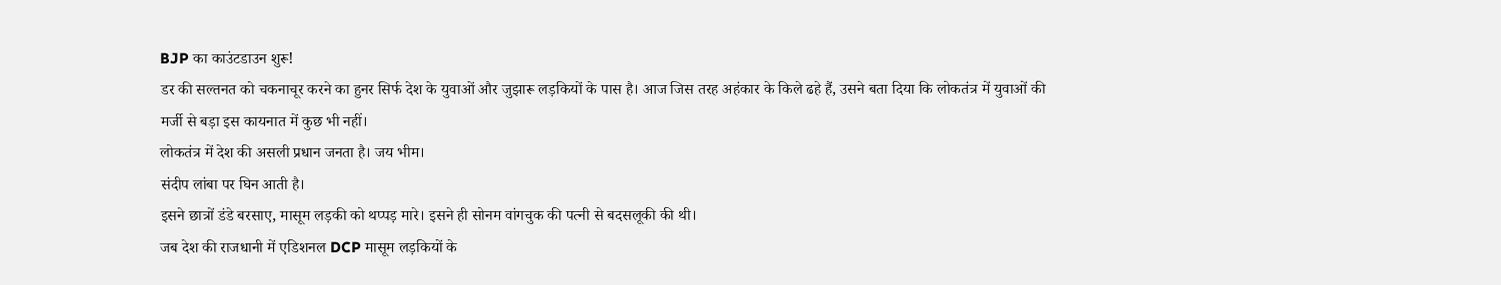BJP का काउंटडाउन शुरू!
डर की सल्तनत को चकनाचूर करने का हुनर सिर्फ देश के युवाओं और जुझारू लड़कियों के पास है। आज जिस तरह अहंकार के किले ढहे हैं, उसने बता दिया कि लोकतंत्र में युवाओं की मर्जी से बड़ा इस कायनात में कुछ भी नहीं।
लोकतंत्र में देश की असली प्रधान जनता है। जय भीम।
संदीप लांबा पर घिन आती है।
इसने छात्रों डंडे बरसाए, मासूम लड़की को थप्पड़ मारे। इसने ही सोनम वांगचुक की पत्नी से बदसलूकी की थी।
जब देश की राजधानी में एडिशनल DCP मासूम लड़कियों के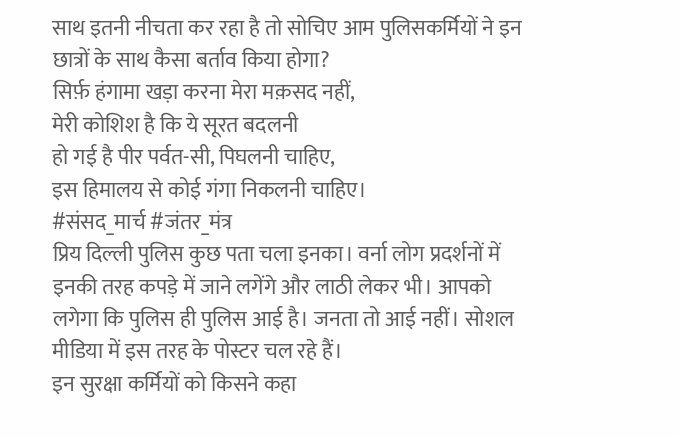साथ इतनी नीचता कर रहा है तो सोचिए आम पुलिसकर्मियों ने इन छात्रों के साथ कैसा बर्ताव किया होगा?
सिर्फ़ हंगामा खड़ा करना मेरा मक़सद नहीं,
मेरी कोशिश है कि ये सूरत बदलनी
हो गई है पीर पर्वत-सी, पिघलनी चाहिए,
इस हिमालय से कोई गंगा निकलनी चाहिए।
#संसद_मार्च #जंतर_मंत्र
प्रिय दिल्ली पुलिस कुछ पता चला इनका। वर्ना लोग प्रदर्शनों में इनकी तरह कपड़े में जाने लगेंगे और लाठी लेकर भी। आपको लगेगा कि पुलिस ही पुलिस आई है। जनता तो आई नहीं। सोशल मीडिया में इस तरह के पोस्टर चल रहे हैं।
इन सुरक्षा कर्मियों को किसने कहा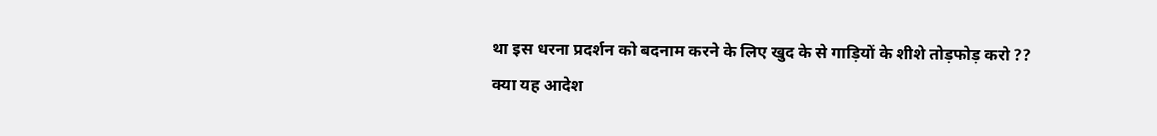था इस धरना प्रदर्शन को बदनाम करने के लिए खुद के से गाड़ियों के शीशे तोड़फोड़ करो ??
क्या यह आदेश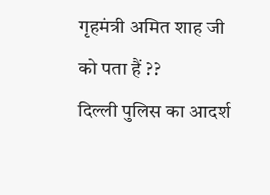गृहमंत्री अमित शाह जी को पता हैं ??
दिल्ली पुलिस का आदर्श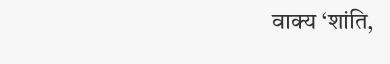वाक्य ‘शांति,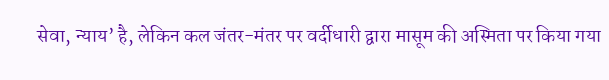सेवा, न्याय’ है, लेकिन कल जंतर-मंतर पर वर्दीधारी द्वारा मासूम की अस्मिता पर किया गया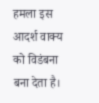हमला इस आदर्श वाक्य को विडंबना बना देता है।